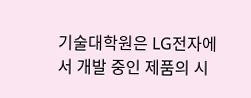기술대학원은 LG전자에서 개발 중인 제품의 시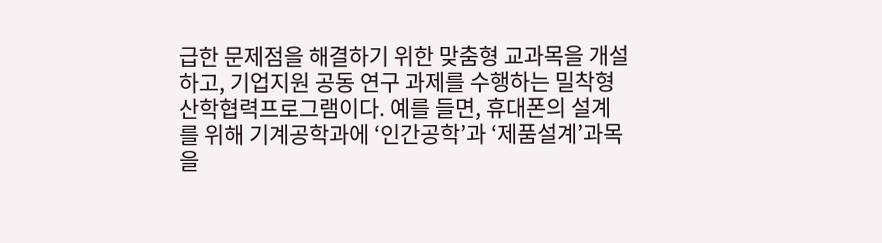급한 문제점을 해결하기 위한 맞춤형 교과목을 개설하고, 기업지원 공동 연구 과제를 수행하는 밀착형 산학협력프로그램이다. 예를 들면, 휴대폰의 설계를 위해 기계공학과에 ‘인간공학’과 ‘제품설계’과목을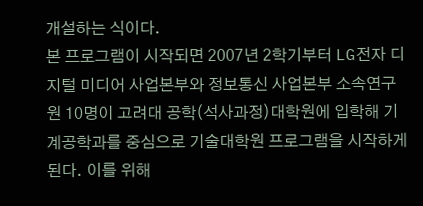개설하는 식이다.
본 프로그램이 시작되면 2007년 2학기부터 LG전자 디지털 미디어 사업본부와 정보통신 사업본부 소속연구원 10명이 고려대 공학(석사과정)대학원에 입학해 기계공학과를 중심으로 기술대학원 프로그램을 시작하게 된다. 이를 위해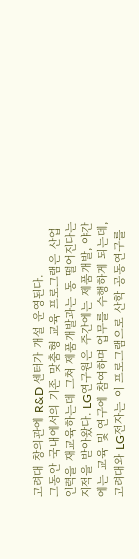고려대 창의관에 R&D 센터가 개설 운영된다.
그동안 국내에서의 기존 맞춤형 교육 프로그램은 산업인력을 재교육하는데 그쳐 제품개발과는 동 떨어진다는 지적을 받아왔다. LG연구원은 주간에는 제품개발, 야간에는 교육 및 연구에 참여하며 업무를 수행하게 되는데, 고려대와 LG전자는 이 프로그램으로 산학 공동연구를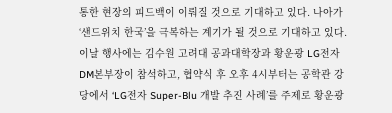통한 현장의 피드백이 이뤄질 것으로 기대하고 있다. 나아가 ‘샌드위치 한국’을 극복하는 계기가 될 것으로 기대하고 있다.
이날 행사에는 김수원 고려대 공과대학장과 황운광 LG전자 DM본부장이 참석하고, 협약식 후 오후 4시부터는 공학관 강당에서 ‘LG전자 Super-Blu 개발 추진 사례’를 주제로 황운광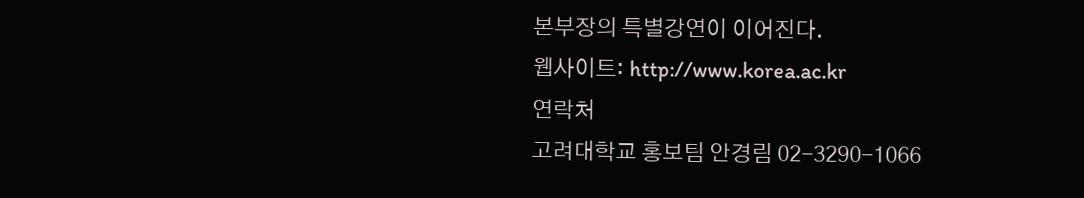본부장의 특별강연이 이어진다.
웹사이트: http://www.korea.ac.kr
연락처
고려대학교 홍보팀 안경림 02-3290-1066